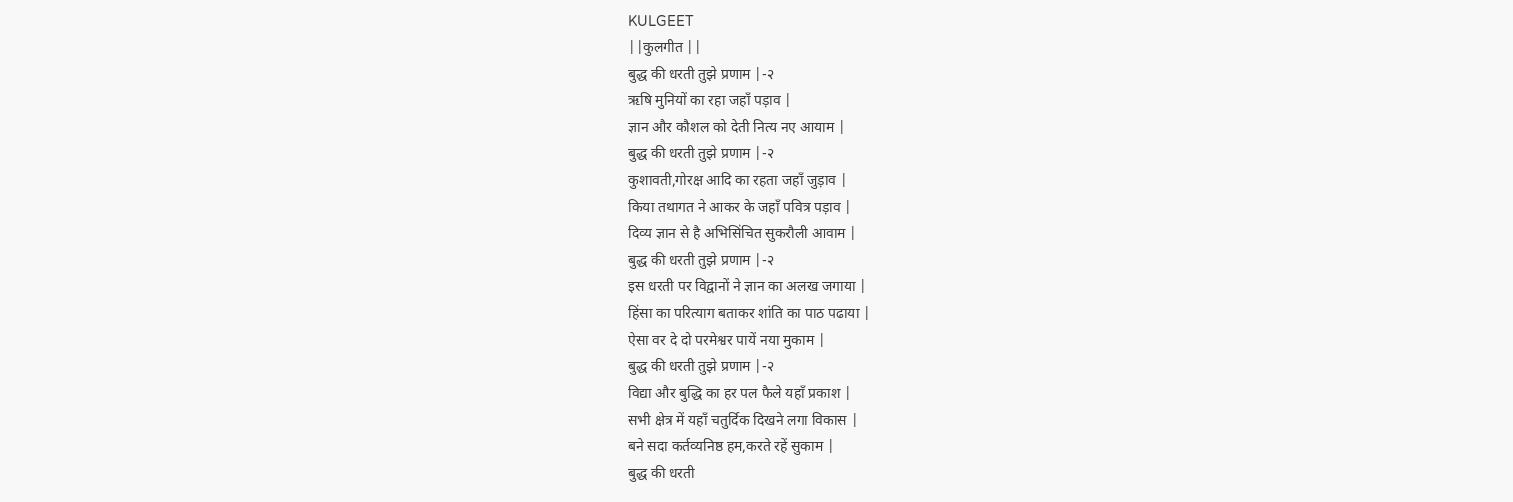KULGEET
||कुलगीत ||
बुद्ध की धरती तुझे प्रणाम |-२
ऋषि मुनियों का रहा जहाँ पड़ाव |
ज्ञान और कौशल को देती नित्य नए आयाम |
बुद्ध की धरती तुझे प्रणाम |-२
कुशावती,गोरक्ष आदि का रहता जहाँ जुड़ाव |
किया तथागत ने आकर के जहाँ पवित्र पड़ाव |
दिव्य ज्ञान से है अभिसिंचित सुकरौली आवाम |
बुद्ध की धरती तुझे प्रणाम |-२
इस धरती पर विद्वानों ने ज्ञान का अलख जगाया |
हिंसा का परित्याग बताकर शांति का पाठ पढाया |
ऐसा वर दे दो परमेश्वर पायें नया मुकाम |
बुद्ध की धरती तुझे प्रणाम |-२
विद्या और बुद्धि का हर पल फैले यहाँ प्रकाश |
सभी क्षेत्र में यहाँ चतुर्दिक दिखने लगा विकास |
बने सदा कर्तव्यनिष्ठ हम,करते रहें सुकाम |
बुद्ध की धरती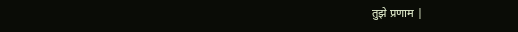तुझे प्रणाम |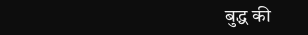बुद्ध की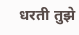धरती तुझे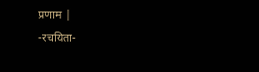प्रणाम |
-रचयिता-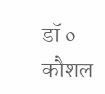डॉ ० कौशल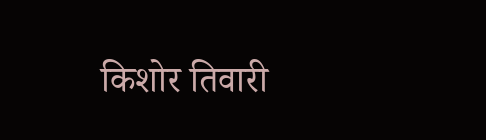किशोर तिवारी